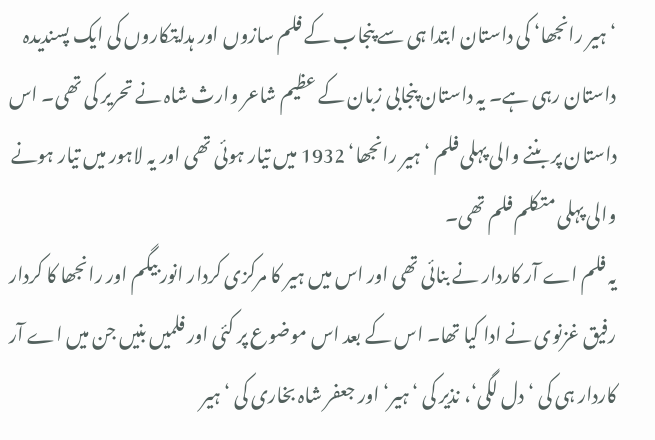‘ہیر رانجھا‘ کی داستان ابتدا ہی سے پنجاب کے فلم سازوں اور ہدایتکاروں کی ایک پسندیدہ داستان رہی ہے۔ یہ داستان پنجابی زبان کے عظیم شاعر وارث شاہ نے تحریر کی تھی۔ اس داستان پر بننے والی پہلی فلم ‘ہیر رانجھا‘ 1932 میں تیار ہوئی تھی اور یہ لاہور میں تیار ہونے والی پہلی متکلم فلم تھی۔
یہ فلم اے آر کاردار نے بنائی تھی اور اس میں ہیر کا مرکزی کردار انور بیگم اور رانجھا کا کردار رفیق غزنوی نے ادا کیا تھا۔ اس کے بعد اس موضوع پر کئی اور فلمیں بنیں جن میں اے آر کاردار ہی کی ‘دل لگی‘، نذیر کی ‘ہیر‘ اور جعفر شاہ بخاری کی ‘ہیر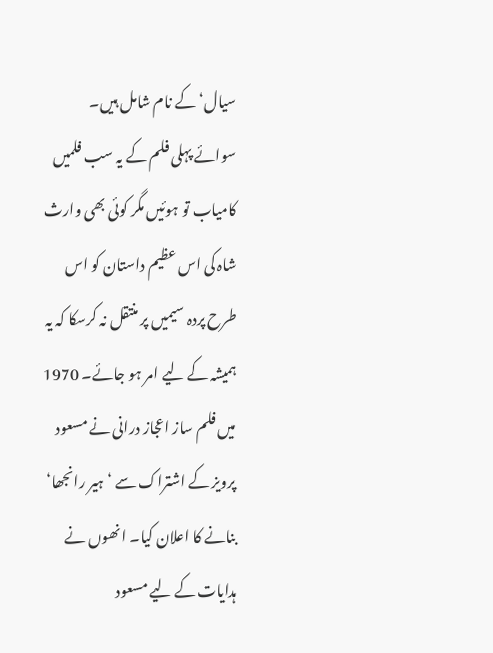سیال‘ کے نام شامل ہیں۔
سوائے پہلی فلم کے یہ سب فلمیں کامیاب تو ہوئیں مگر کوئی بھی وارث شاہ کی اس عظیم داستان کو اس طرح پردہ سیمیں پر منتقل نہ کرسکا کہ یہ ہمیشہ کے لیے امر ہو جائے۔ 1970 میں فلم ساز اعجاز درانی نے مسعود پرویز کے اشتراک سے ‘ہیر رانجھا‘ بنانے کا اعلان کیا۔ انھوں نے ہدایات کے لیے مسعود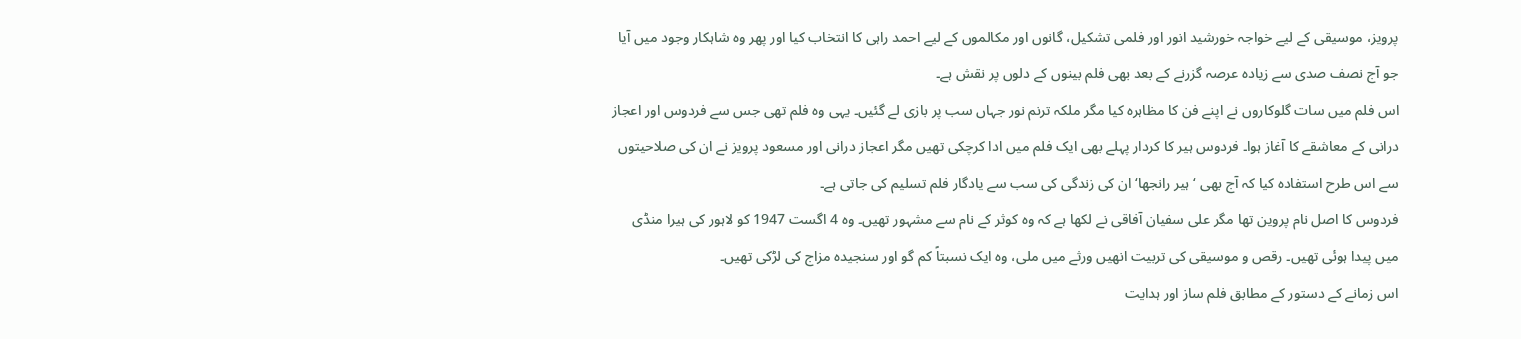پرویز، موسیقی کے لیے خواجہ خورشید انور اور فلمی تشکیل، گانوں اور مکالموں کے لیے احمد راہی کا انتخاب کیا اور پھر وہ شاہکار وجود میں آیا جو آج نصف صدی سے زیادہ عرصہ گزرنے کے بعد بھی فلم بینوں کے دلوں پر نقش ہے۔
اس فلم میں سات گلوکاروں نے اپنے فن کا مظاہرہ کیا مگر ملکہ ترنم نور جہاں سب پر بازی لے گئیں۔ یہی وہ فلم تھی جس سے فردوس اور اعجاز درانی کے معاشقے کا آغاز ہوا۔ فردوس ہیر کا کردار پہلے بھی ایک فلم میں ادا کرچکی تھیں مگر اعجاز درانی اور مسعود پرویز نے ان کی صلاحیتوں سے اس طرح استفادہ کیا کہ آج بھی ‘ہیر رانجھا‘ ان کی زندگی کی سب سے یادگار فلم تسلیم کی جاتی ہے۔
فردوس کا اصل نام پروین تھا مگر علی سفیان آفاقی نے لکھا ہے کہ وہ کوثر کے نام سے مشہور تھیں۔ وہ 4 اگست 1947 کو لاہور کی ہیرا منڈی میں پیدا ہوئی تھیں۔ رقص و موسیقی کی تربیت انھیں ورثے میں ملی، وہ ایک نسبتاً کم گو اور سنجیدہ مزاج کی لڑکی تھیں۔
اس زمانے کے دستور کے مطابق فلم ساز اور ہدایت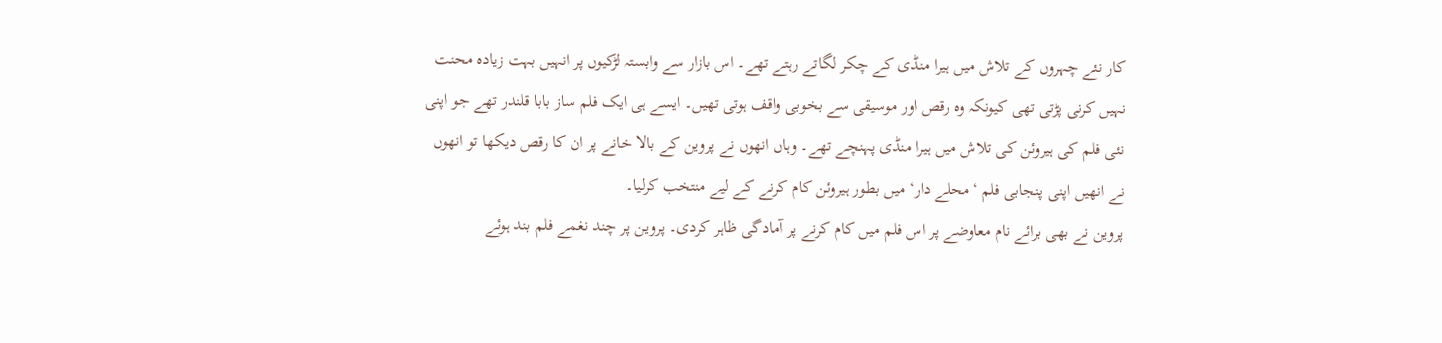کار نئے چہروں کے تلاش میں ہیرا منڈی کے چکر لگاتے رہتے تھے۔ اس بازار سے وابستہ لڑکیوں پر انہیں بہت زیادہ محنت نہیں کرنی پڑتی تھی کیونکہ وہ رقص اور موسیقی سے بخوبی واقف ہوتی تھیں۔ ایسے ہی ایک فلم ساز بابا قلندر تھے جو اپنی نئی فلم کی ہیروئن کی تلاش میں ہیرا منڈی پہنچے تھے۔ وہاں انھوں نے پروین کے بالا خانے پر ان کا رقص دیکھا تو انھوں نے انھیں اپنی پنجابی فلم ‘محلے دار‘ میں بطور ہیروئن کام کرنے کے لیے منتخب کرلیا۔
پروین نے بھی برائے نام معاوضے پر اس فلم میں کام کرنے پر آمادگی ظاہر کردی۔ پروین پر چند نغمے فلم بند ہوئے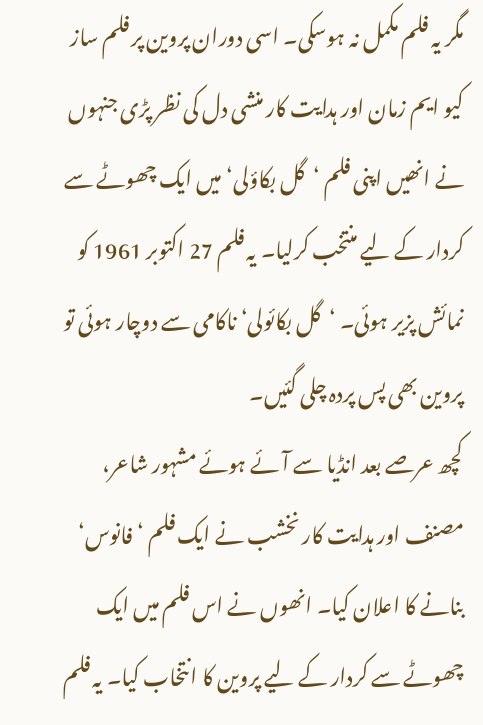مگر یہ فلم مکمل نہ ہوسکی۔ اسی دوران پروین پر فلم ساز کیو ایم زمان اور ہدایت کار منشی دل کی نظر پڑی جنہوں نے انھیں اپنی فلم ‘گل بکاؤلی‘ میں ایک چھوٹے سے کردار کے لیے منتخب کرلیا۔ یہ فلم 27 اکتوبر 1961 کو نمائش پزیر ہوئی۔ ‘گل بکائولی‘ ناکامی سے دوچار ہوئی تو پروین بھی پس پردہ چلی گئیں۔
کچھ عرصے بعد انڈیا سے آئے ہوئے مشہور شاعر، مصنف اور ہدایت کار نخشب نے ایک فلم ‘فانوس‘ بنانے کا اعلان کیا۔ انھوں نے اس فلم میں ایک چھوٹے سے کردار کے لیے پروین کا انتخاب کیا۔ یہ فلم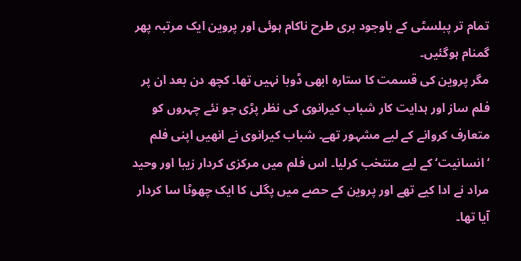تمام تر پبلسٹی کے باوجود بری طرح ناکام ہوئی اور پروین ایک مرتبہ پھر گمنام ہوگئیں۔
مگر پروین کی قسمت کا ستارہ ابھی ڈوبا نہیں تھا۔ کچھ دن بعد ان پر فلم ساز اور ہدایت کار شباب کیرانوی کی نظر پڑی جو نئے چہروں کو متعارف کروانے کے لیے مشہور تھے۔ شباب کیرانوی نے انھیں اپنی فلم ‘انسانیت‘ کے لیے منتخب کرلیا۔ اس فلم میں مرکزی کردار زیبا اور وحید مراد نے ادا کیے تھے اور پروین کے حصے میں پگلی کا ایک چھوٹا سا کردار آیا تھا۔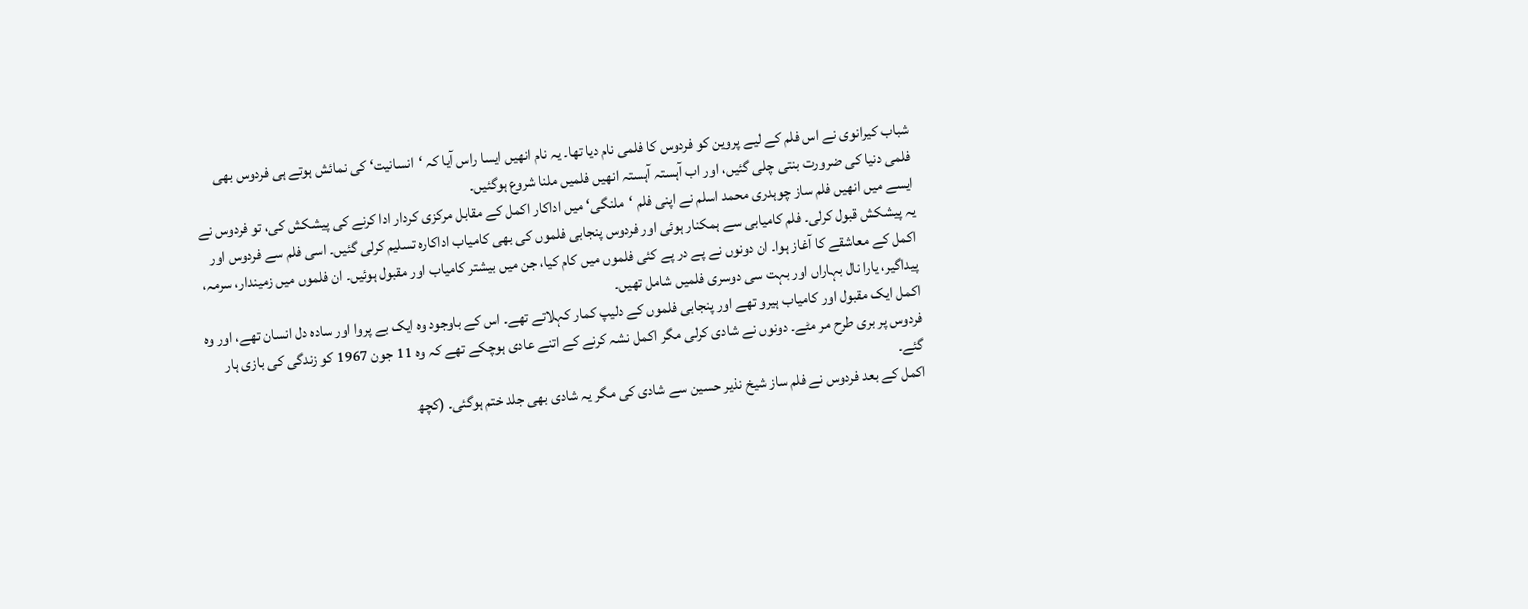شباب کیرانوی نے اس فلم کے لیے پروین کو فردوس کا فلمی نام دیا تھا۔ یہ نام انھیں ایسا راس آیا کہ ‘انسانیت‘ کی نمائش ہوتے ہی فردوس بھی فلمی دنیا کی ضرورت بنتی چلی گئیں، اور اب آہستہ آہستہ انھیں فلمیں ملنا شروع ہوگئیں۔
ایسے میں انھیں فلم ساز چوہدری محمد اسلم نے اپنی فلم ‘ملنگی‘ میں اداکار اکمل کے مقابل مرکزی کردار ادا کرنے کی پیشکش کی، تو فردوس نے یہ پیشکش قبول کرلی۔ فلم کامیابی سے ہمکنار ہوئی اور فردوس پنجابی فلموں کی بھی کامیاب اداکارہ تسلیم کرلی گئیں۔ اسی فلم سے فردوس اور اکمل کے معاشقے کا آغاز ہوا۔ ان دونوں نے پے در پے کئی فلموں میں کام کیا، جن میں بیشتر کامیاب اور مقبول ہوئیں۔ ان فلموں میں زمیندار، سرمہ، پیداگیر، یارا نال بہاراں اور بہت سی دوسری فلمیں شامل تھیں۔
اکمل ایک مقبول اور کامیاب ہیرو تھے اور پنجابی فلموں کے دلیپ کمار کہلاتے تھے۔ اس کے باوجود وہ ایک بے پروا اور سادہ دل انسان تھے، اور وہ فردوس پر بری طرح مر مٹے۔ دونوں نے شادی کرلی مگر اکمل نشہ کرنے کے اتنے عادی ہوچکے تھے کہ وہ 11 جون 1967 کو زندگی کی بازی ہار گئے۔
اکمل کے بعد فردوس نے فلم ساز شیخ نذیر حسین سے شادی کی مگر یہ شادی بھی جلد ختم ہوگئی۔ (کچھ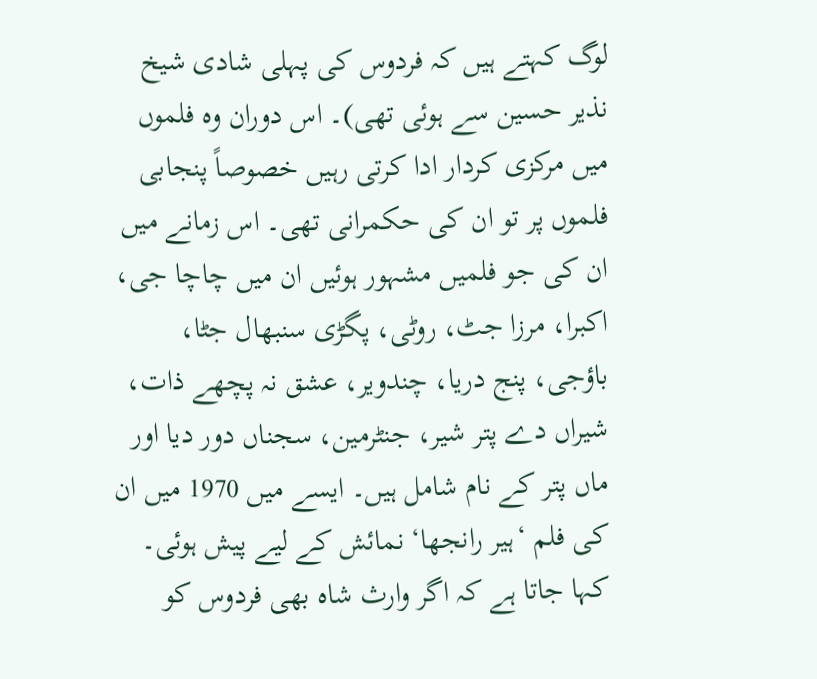لوگ کہتے ہیں کہ فردوس کی پہلی شادی شیخ نذیر حسین سے ہوئی تھی)۔ اس دوران وہ فلموں میں مرکزی کردار ادا کرتی رہیں خصوصاً پنجابی فلموں پر تو ان کی حکمرانی تھی۔ اس زمانے میں ان کی جو فلمیں مشہور ہوئیں ان میں چاچا جی، اکبرا، مرزا جٹ، روٹی، پگڑی سنبھال جٹا، باؤجی، پنج دریا، چندویر، عشق نہ پچھے ذات، شیراں دے پتر شیر، جنٹرمین، سجناں دور دیا اور ماں پتر کے نام شامل ہیں۔ ایسے میں 1970 میں ان کی فلم ‘ہیر رانجھا‘ نمائش کے لیے پیش ہوئی۔
کہا جاتا ہے کہ اگر وارث شاہ بھی فردوس کو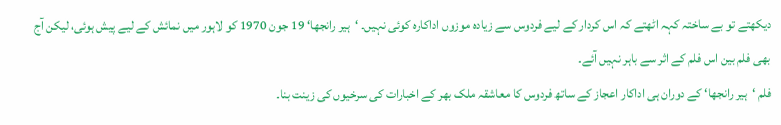دیکھتے تو بے ساختہ کہہ اٹھتے کہ اس کردار کے لیے فردوس سے زیادہ موزوں اداکارہ کوئی نہیں۔ ‘ہیر رانجھا‘ 19 جون 1970 کو لاہور میں نمائش کے لیے پیش ہوئی، لیکن آج بھی فلم بین اس فلم کے اثر سے باہر نہیں آئے۔
فلم ‘ہیر رانجھا‘ کے دوران ہی اداکار اعجاز کے ساتھ فردوس کا معاشقہ ملک بھر کے اخبارات کی سرخیوں کی زینت بنا۔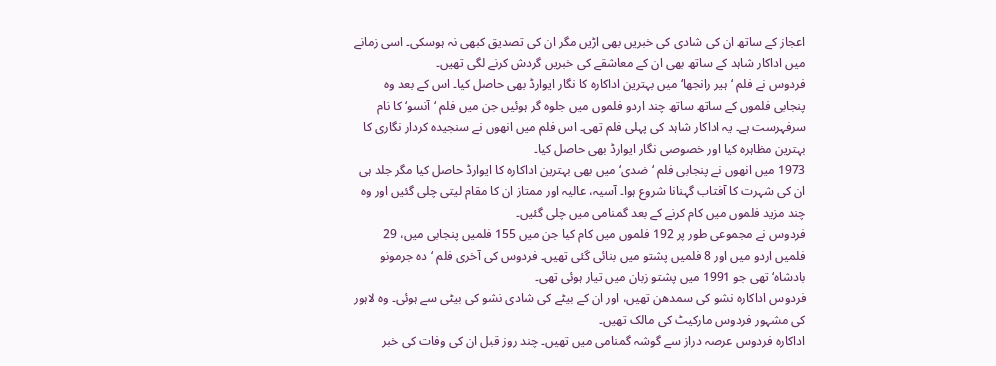اعجاز کے ساتھ ان کی شادی کی خبریں بھی اڑیں مگر ان کی تصدیق کبھی نہ ہوسکی۔ اسی زمانے میں اداکار شاہد کے ساتھ بھی ان کے معاشقے کی خبریں گردش کرنے لگی تھیں۔
فردوس نے فلم ‘ہیر رانجھا‘ میں بہترین اداکارہ کا نگار ایوارڈ بھی حاصل کیا۔ اس کے بعد وہ پنجابی فلموں کے ساتھ ساتھ چند اردو فلموں میں جلوہ گر ہوئیں جن میں فلم ‘آنسو‘ کا نام سرفہرست ہے۔ یہ اداکار شاہد کی پہلی فلم تھی۔ اس فلم میں انھوں نے سنجیدہ کردار نگاری کا بہترین مظاہرہ کیا اور خصوصی نگار ایوارڈ بھی حاصل کیا۔
1973 میں انھوں نے پنجابی فلم ‘ضدی‘ میں بھی بہترین اداکارہ کا ایوارڈ حاصل کیا مگر جلد ہی ان کی شہرت کا آفتاب گہنانا شروع ہوا۔ آسیہ، عالیہ اور ممتاز ان کا مقام لیتی چلی گئیں اور وہ چند مزید فلموں میں کام کرنے کے بعد گمنامی میں چلی گئیں۔
فردوس نے مجموعی طور پر 192 فلموں میں کام کیا جن میں 155 فلمیں پنجابی میں، 29 فلمیں اردو میں اور 8 فلمیں پشتو میں بنائی گئی تھیں۔ فردوس کی آخری فلم ‘دہ جرمونو بادشاہ‘ تھی جو 1991 میں پشتو زبان میں تیار ہوئی تھی۔
فردوس اداکارہ نشو کی سمدھن تھیں، اور ان کے بیٹے کی شادی نشو کی بیٹی سے ہوئی۔ وہ لاہور کی مشہور فردوس مارکیٹ کی مالک تھیں۔
اداکارہ فردوس عرصہ دراز سے گوشہ گمنامی میں تھیں۔ چند روز قبل ان کی وفات کی خبر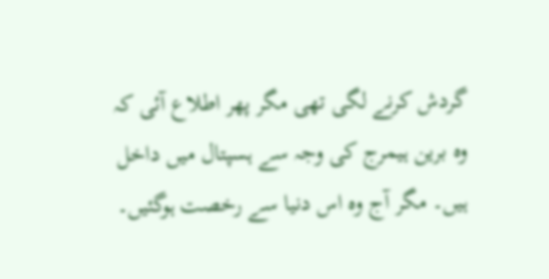گردش کرنے لگی تھی مگر پھر اطلاع آئی کہ وہ برین ہیمرج کی وجہ سے ہسپتال میں داخل ہیں۔ مگر آج وہ اس دنیا سے رخصت ہوگئیں۔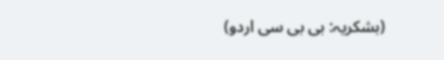(بشکریہ: بی بی سی اردو)